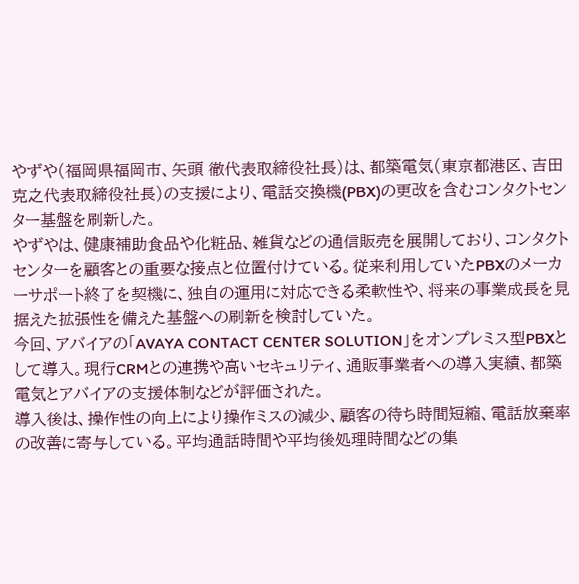やずや(福岡県福岡市、矢頭 徹代表取締役社長)は、都築電気(東京都港区、吉田克之代表取締役社長)の支援により、電話交換機(PBX)の更改を含むコンタクトセンター基盤を刷新した。
やずやは、健康補助食品や化粧品、雑貨などの通信販売を展開しており、コンタクトセンターを顧客との重要な接点と位置付けている。従来利用していたPBXのメーカーサポート終了を契機に、独自の運用に対応できる柔軟性や、将来の事業成長を見据えた拡張性を備えた基盤への刷新を検討していた。
今回、アバイアの「AVAYA CONTACT CENTER SOLUTION」をオンプレミス型PBXとして導入。現行CRMとの連携や高いセキュリティ、通販事業者への導入実績、都築電気とアバイアの支援体制などが評価された。
導入後は、操作性の向上により操作ミスの減少、顧客の待ち時間短縮、電話放棄率の改善に寄与している。平均通話時間や平均後処理時間などの集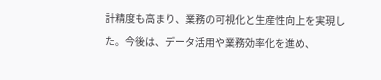計精度も高まり、業務の可視化と生産性向上を実現した。今後は、データ活用や業務効率化を進め、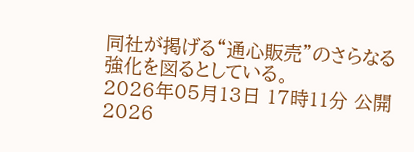同社が掲げる“通心販売”のさらなる強化を図るとしている。
2026年05月13日 17時11分 公開
2026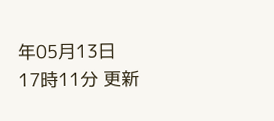年05月13日 17時11分 更新